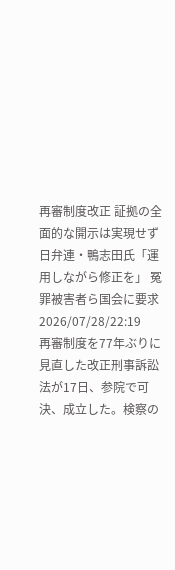再審制度改正 証拠の全面的な開示は実現せず 日弁連・鴨志田氏「運用しながら修正を」 冤罪被害者ら国会に要求
2026/07/28/22:19
再審制度を77年ぶりに見直した改正刑事訴訟法が17日、参院で可決、成立した。検察の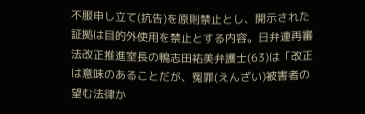不服申し立て(抗告)を原則禁止とし、開示された証拠は目的外使用を禁止とする内容。日弁連再審法改正推進室長の鴨志田祐美弁護士(63)は「改正は意味のあることだが、冤罪(えんざい)被害者の望む法律か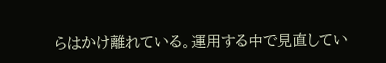らはかけ離れている。運用する中で見直してい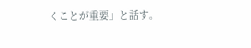くことが重要」と話す。